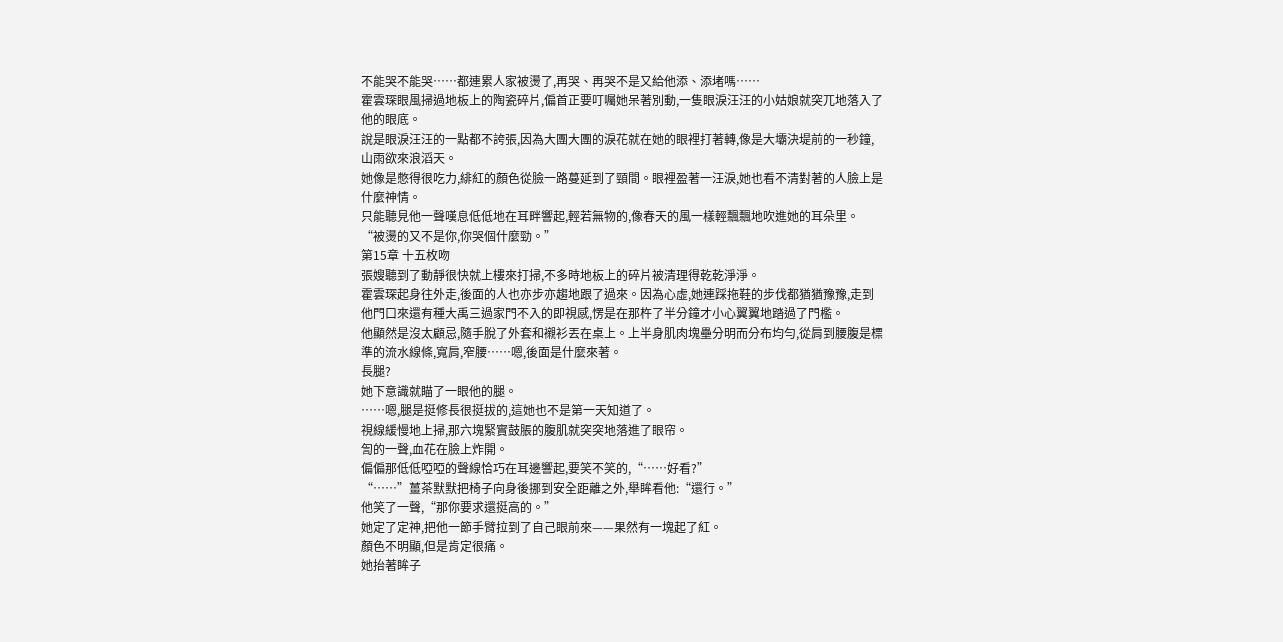不能哭不能哭……都連累人家被燙了,再哭、再哭不是又給他添、添堵嗎……
霍雲琛眼風掃過地板上的陶瓷碎片,偏首正要叮囑她呆著別動,一隻眼淚汪汪的小姑娘就突兀地落入了他的眼底。
說是眼淚汪汪的一點都不誇張,因為大團大團的淚花就在她的眼裡打著轉,像是大壩決堤前的一秒鐘,山雨欲來浪滔天。
她像是憋得很吃力,緋紅的顏色從臉一路蔓延到了頸間。眼裡盈著一汪淚,她也看不清對著的人臉上是什麼神情。
只能聽見他一聲嘆息低低地在耳畔響起,輕若無物的,像春天的風一樣輕飄飄地吹進她的耳朵里。
“被燙的又不是你,你哭個什麼勁。”
第15章 十五枚吻
張嫂聽到了動靜很快就上樓來打掃,不多時地板上的碎片被清理得乾乾淨淨。
霍雲琛起身往外走,後面的人也亦步亦趨地跟了過來。因為心虛,她連踩拖鞋的步伐都猶猶豫豫,走到他門口來還有種大禹三過家門不入的即視感,愣是在那杵了半分鐘才小心翼翼地踏過了門檻。
他顯然是沒太顧忌,隨手脫了外套和襯衫丟在桌上。上半身肌肉塊壘分明而分布均勻,從肩到腰腹是標準的流水線條,寬肩,窄腰……嗯,後面是什麼來著。
長腿?
她下意識就瞄了一眼他的腿。
……嗯,腿是挺修長很挺拔的,這她也不是第一天知道了。
視線緩慢地上掃,那六塊緊實鼓脹的腹肌就突突地落進了眼帘。
訇的一聲,血花在臉上炸開。
偏偏那低低啞啞的聲線恰巧在耳邊響起,要笑不笑的,“……好看?”
“……”薑茶默默把椅子向身後挪到安全距離之外,舉眸看他:“還行。”
他笑了一聲,“那你要求還挺高的。”
她定了定神,把他一節手臂拉到了自己眼前來——果然有一塊起了紅。
顏色不明顯,但是肯定很痛。
她抬著眸子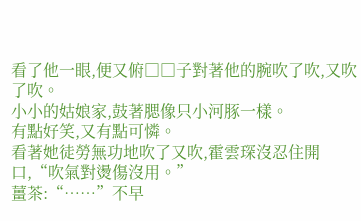看了他一眼,便又俯□□子對著他的腕吹了吹,又吹了吹。
小小的姑娘家,鼓著腮像只小河豚一樣。
有點好笑,又有點可憐。
看著她徒勞無功地吹了又吹,霍雲琛沒忍住開口,“吹氣對燙傷沒用。”
薑茶:“……”不早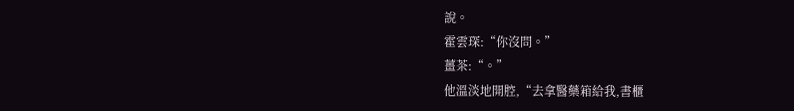說。
霍雲琛:“你沒問。”
薑茶:“。”
他溫淡地開腔,“去拿醫藥箱給我,書櫃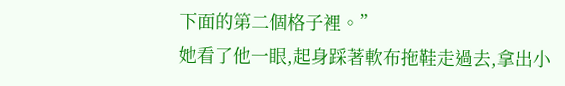下面的第二個格子裡。”
她看了他一眼,起身踩著軟布拖鞋走過去,拿出小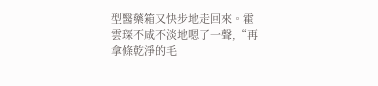型醫藥箱又快步地走回來。霍雲琛不咸不淡地嗯了一聲,“再拿條乾淨的毛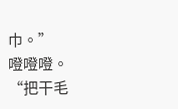巾。”
噔噔噔。
“把干毛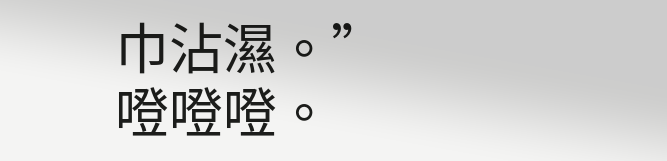巾沾濕。”
噔噔噔。